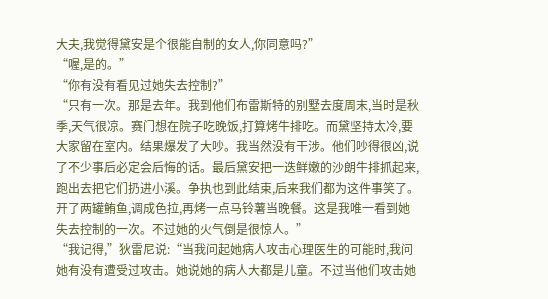大夫,我觉得黛安是个很能自制的女人,你同意吗?”
“喔,是的。”
“你有没有看见过她失去控制?”
“只有一次。那是去年。我到他们布雷斯特的别墅去度周末,当时是秋季,天气很凉。赛门想在院子吃晚饭,打算烤牛排吃。而黛坚持太冷,要大家留在室内。结果爆发了大吵。我当然没有干涉。他们吵得很凶,说了不少事后必定会后悔的话。最后黛安把一迭鲜嫩的沙朗牛排抓起来,跑出去把它们扔进小溪。争执也到此结束,后来我们都为这件事笑了。开了两罐鲔鱼,调成色拉,再烤一点马铃薯当晚餐。这是我唯一看到她失去控制的一次。不过她的火气倒是很惊人。”
“我记得,”狄雷尼说:“当我问起她病人攻击心理医生的可能时,我问她有没有遭受过攻击。她说她的病人大都是儿童。不过当他们攻击她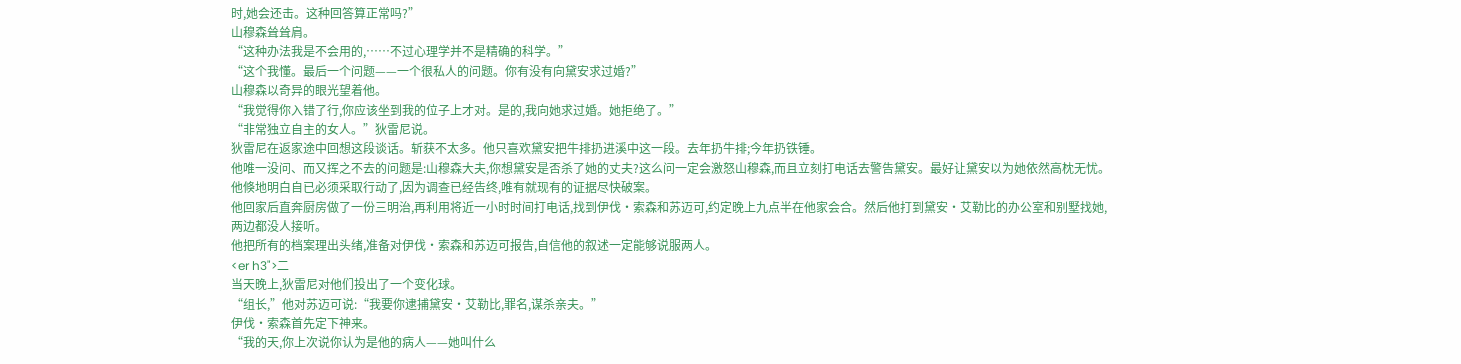时,她会还击。这种回答算正常吗?”
山穆森耸耸肩。
“这种办法我是不会用的,……不过心理学并不是精确的科学。”
“这个我懂。最后一个问题——一个很私人的问题。你有没有向黛安求过婚?”
山穆森以奇异的眼光望着他。
“我觉得你入错了行,你应该坐到我的位子上才对。是的,我向她求过婚。她拒绝了。”
“非常独立自主的女人。”狄雷尼说。
狄雷尼在返家途中回想这段谈话。斩获不太多。他只喜欢黛安把牛排扔进溪中这一段。去年扔牛排;今年扔铁锤。
他唯一没问、而又挥之不去的问题是:山穆森大夫,你想黛安是否杀了她的丈夫?这么问一定会激怒山穆森,而且立刻打电话去警告黛安。最好让黛安以为她依然高枕无忧。
他倏地明白自已必须采取行动了,因为调查已经告终,唯有就现有的证据尽快破案。
他回家后直奔厨房做了一份三明治,再利用将近一小时时间打电话,找到伊伐·索森和苏迈可,约定晚上九点半在他家会合。然后他打到黛安·艾勒比的办公室和别墅找她,两边都没人接听。
他把所有的档案理出头绪,准备对伊伐·索森和苏迈可报告,自信他的叙述一定能够说服两人。
<er h3">二
当天晚上,狄雷尼对他们投出了一个变化球。
“组长,”他对苏迈可说:“我要你逮捕黛安·艾勒比,罪名,谋杀亲夫。”
伊伐·索森首先定下神来。
“我的天,你上次说你认为是他的病人——她叫什么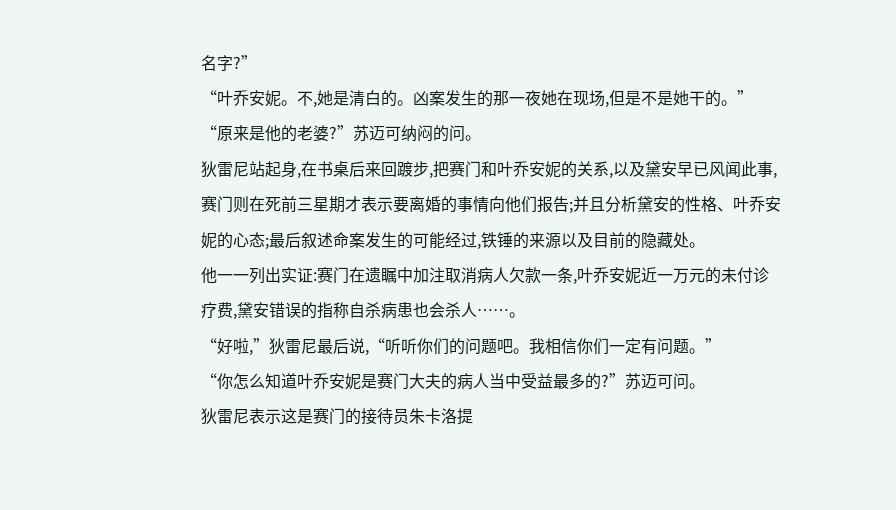名字?”
“叶乔安妮。不,她是清白的。凶案发生的那一夜她在现场,但是不是她干的。”
“原来是他的老婆?”苏迈可纳闷的问。
狄雷尼站起身,在书桌后来回踱步,把赛门和叶乔安妮的关系,以及黛安早已风闻此事,赛门则在死前三星期才表示要离婚的事情向他们报告;并且分析黛安的性格、叶乔安妮的心态;最后叙述命案发生的可能经过,铁锤的来源以及目前的隐藏处。
他一一列出实证:赛门在遗瞩中加注取消病人欠款一条,叶乔安妮近一万元的未付诊疗费,黛安错误的指称自杀病患也会杀人……。
“好啦,”狄雷尼最后说,“听听你们的问题吧。我相信你们一定有问题。”
“你怎么知道叶乔安妮是赛门大夫的病人当中受益最多的?”苏迈可问。
狄雷尼表示这是赛门的接待员朱卡洛提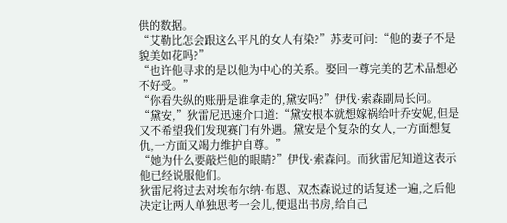供的数据。
“艾勒比怎会跟这么平凡的女人有染?”苏麦可问:“他的妻子不是貌美如花吗?”
“也许他寻求的是以他为中心的关系。娶回一尊完美的艺术品想必不好受。”
“你看失纵的账册是谁拿走的,黛安吗?”伊伐·索森副局长问。
“黛安,”狄雷尼迅速介口道:“黛安根本就想嫁祸给叶乔安妮,但是又不希望我们发现赛门有外遇。黛安是个复杂的女人,一方面想复仇,一方面又竭力维护自尊。”
“她为什么要敲烂他的眼睛?”伊伐·索森问。而狄雷尼知道这表示他已经说服他们。
狄雷尼将过去对埃布尔纳·布恩、双杰森说过的话复述一遍,之后他决定让两人单独思考一会儿,便退出书房,给自己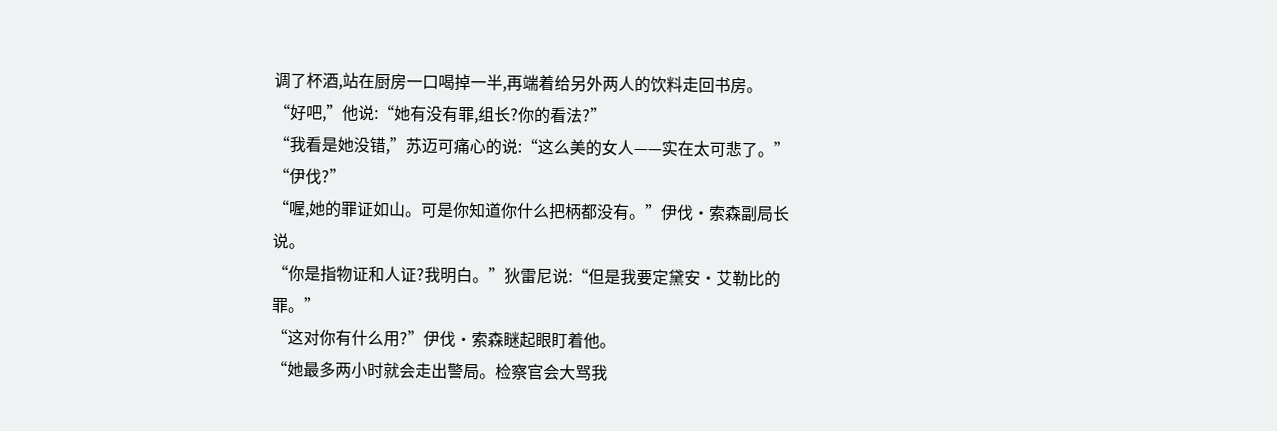调了杯酒,站在厨房一口喝掉一半,再端着给另外两人的饮料走回书房。
“好吧,”他说:“她有没有罪,组长?你的看法?”
“我看是她没错,”苏迈可痛心的说:“这么美的女人——实在太可悲了。”
“伊伐?”
“喔,她的罪证如山。可是你知道你什么把柄都没有。”伊伐·索森副局长说。
“你是指物证和人证?我明白。”狄雷尼说:“但是我要定黛安·艾勒比的罪。”
“这对你有什么用?”伊伐·索森瞇起眼盯着他。
“她最多两小时就会走出警局。检察官会大骂我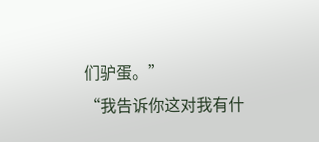们驴蛋。”
“我告诉你这对我有什